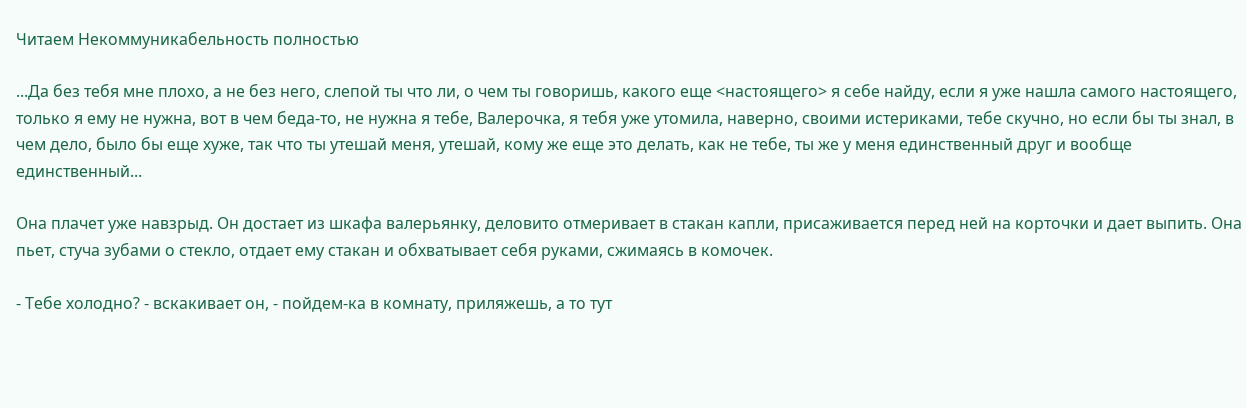Читаем Некоммуникабельность полностью

...Да без тебя мне плохо, а не без него, слепой ты что ли, о чем ты говоришь, какого еще <настоящего> я себе найду, если я уже нашла самого настоящего, только я ему не нужна, вот в чем беда-то, не нужна я тебе, Валерочка, я тебя уже утомила, наверно, своими истериками, тебе скучно, но если бы ты знал, в чем дело, было бы еще хуже, так что ты утешай меня, утешай, кому же еще это делать, как не тебе, ты же у меня единственный друг и вообще единственный...

Она плачет уже навзрыд. Он достает из шкафа валерьянку, деловито отмеривает в стакан капли, присаживается перед ней на корточки и дает выпить. Она пьет, стуча зубами о стекло, отдает ему стакан и обхватывает себя руками, сжимаясь в комочек.

- Тебе холодно? - вскакивает он, - пойдем-ка в комнату, приляжешь, а то тут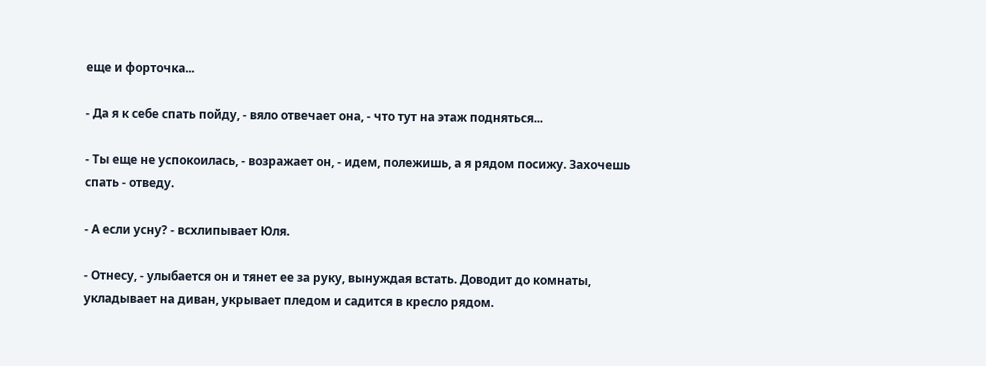еще и форточка...

- Да я к себе спать пойду, - вяло отвечает она, - что тут на этаж подняться...

- Ты еще не успокоилась, - возражает он, - идем, полежишь, а я рядом посижу. Захочешь спать - отведу.

- А если усну? - всхлипывает Юля.

- Отнесу, - улыбается он и тянет ее за руку, вынуждая встать. Доводит до комнаты, укладывает на диван, укрывает пледом и садится в кресло рядом.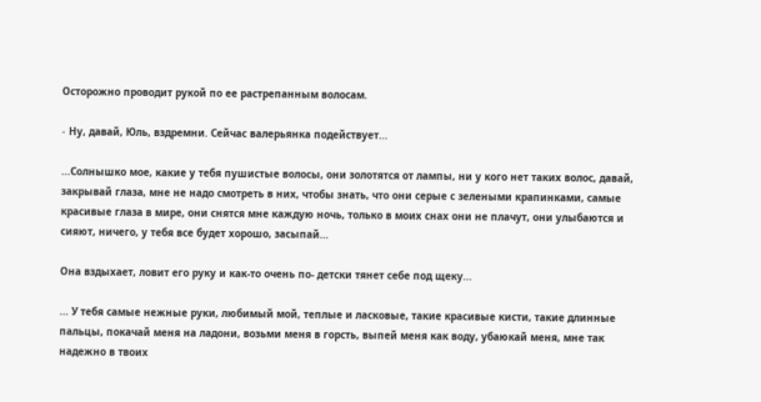Осторожно проводит рукой по ее растрепанным волосам.

- Hу, давай, Юль, вздремни. Сейчас валерьянка подействует...

...Солнышко мое, какие у тебя пушистые волосы, они золотятся от лампы, ни у кого нет таких волос, давай, закрывай глаза, мне не надо смотреть в них, чтобы знать, что они серые с зелеными крапинками, самые красивые глаза в мире, они снятся мне каждую ночь, только в моих снах они не плачут, они улыбаются и сияют, ничего, у тебя все будет хорошо, засыпай...

Она вздыхает, ловит его руку и как-то очень по- детски тянет себе под щеку...

... У тебя самые нежные руки, любимый мой, теплые и ласковые, такие красивые кисти, такие длинные пальцы, покачай меня на ладони, возьми меня в горсть, выпей меня как воду, убаюкай меня, мне так надежно в твоих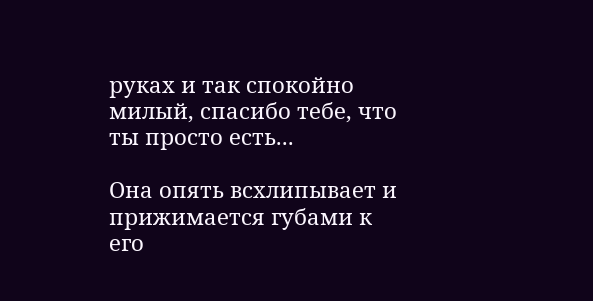руках и так спокойно милый, спасибо тебе, что ты просто есть...

Она опять всхлипывает и прижимается губами к его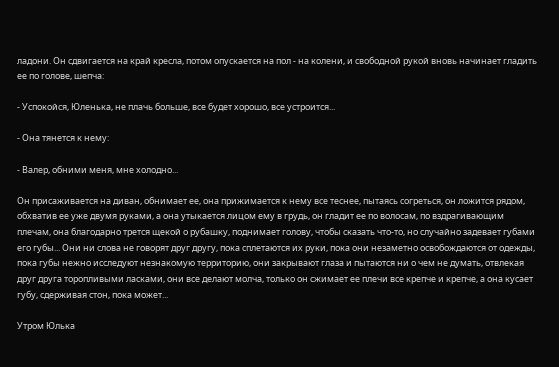ладони. Он сдвигается на край кресла, потом опускается на пол - на колени, и свободной рукой вновь начинает гладить ее по голове, шепча:

- Успокойся, Юленька, не плачь больше, все будет хорошо, все устроится...

- Она тянется к нему:

- Валер, обними меня, мне холодно...

Он присаживается на диван, обнимает ее, она прижимается к нему все теснее, пытаясь согреться, он ложится рядом, обхватив ее уже двумя руками, а она утыкается лицом ему в грудь, он гладит ее по волосам, по вздрагивающим плечам, она благодарно трется щекой о рубашку, поднимает голову, чтобы сказать что-то, но случайно задевает губами его губы... Они ни слова не говорят друг другу, пока сплетаются их руки, пока они незаметно освобождаются от одежды, пока губы нежно исследуют незнакомую территорию, они закрывают глаза и пытаются ни о чем не думать, отвлекая друг друга торопливыми ласками, они все делают молча, только он сжимает ее плечи все крепче и крепче, а она кусает губу, сдерживая стон, пока может...

Утром Юлька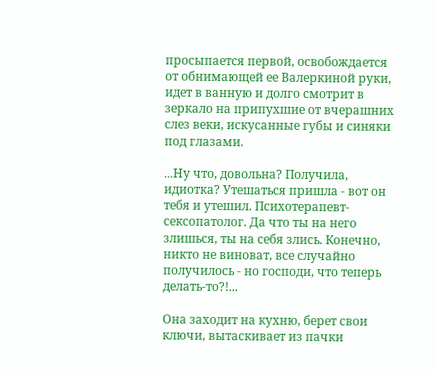просыпается первой, освобождается от обнимающей ее Валеркиной руки, идет в ванную и долго смотрит в зеркало на припухшие от вчерашних слез веки, искусанные губы и синяки под глазами.

...Hу что, довольна? Получила, идиотка? Утешаться пришла - вот он тебя и утешил. Психотерапевт-сексопатолог. Да что ты на него злишься, ты на себя злись. Конечно, никто не виноват, все случайно получилось - но господи, что теперь делать-то?!...

Она заходит на кухню, берет свои ключи, вытаскивает из пачки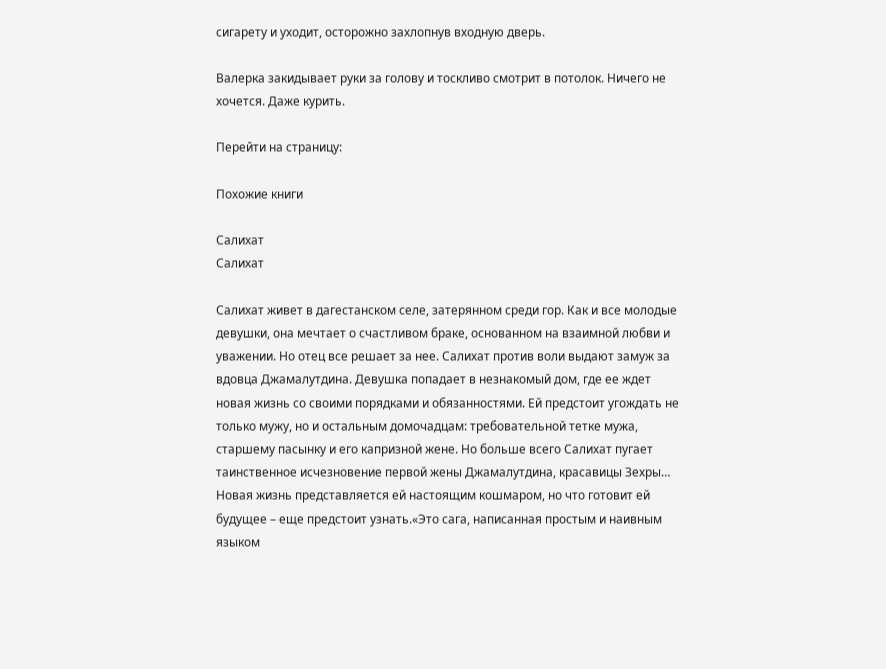сигарету и уходит, осторожно захлопнув входную дверь.

Валерка закидывает руки за голову и тоскливо смотрит в потолок. Hичего не хочется. Даже курить.

Перейти на страницу:

Похожие книги

Салихат
Салихат

Салихат живет в дагестанском селе, затерянном среди гор. Как и все молодые девушки, она мечтает о счастливом браке, основанном на взаимной любви и уважении. Но отец все решает за нее. Салихат против воли выдают замуж за вдовца Джамалутдина. Девушка попадает в незнакомый дом, где ее ждет новая жизнь со своими порядками и обязанностями. Ей предстоит угождать не только мужу, но и остальным домочадцам: требовательной тетке мужа, старшему пасынку и его капризной жене. Но больше всего Салихат пугает таинственное исчезновение первой жены Джамалутдина, красавицы Зехры… Новая жизнь представляется ей настоящим кошмаром, но что готовит ей будущее – еще предстоит узнать.«Это сага, написанная простым и наивным языком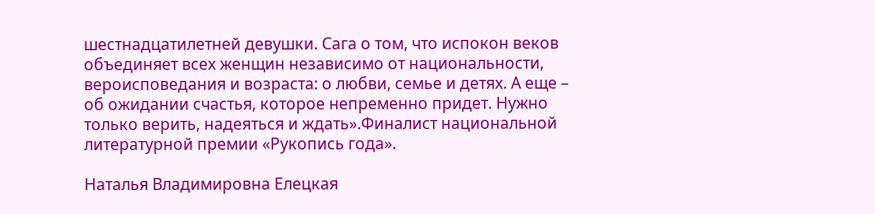шестнадцатилетней девушки. Сага о том, что испокон веков объединяет всех женщин независимо от национальности, вероисповедания и возраста: о любви, семье и детях. А еще – об ожидании счастья, которое непременно придет. Нужно только верить, надеяться и ждать».Финалист национальной литературной премии «Рукопись года».

Наталья Владимировна Елецкая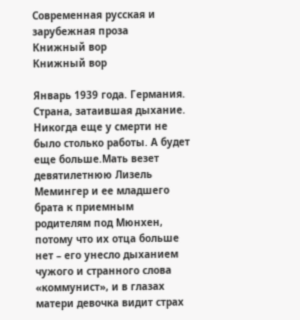Современная русская и зарубежная проза
Книжный вор
Книжный вор

Январь 1939 года. Германия. Страна, затаившая дыхание. Никогда еще у смерти не было столько работы. А будет еще больше.Мать везет девятилетнюю Лизель Мемингер и ее младшего брата к приемным родителям под Мюнхен, потому что их отца больше нет – его унесло дыханием чужого и странного слова «коммунист», и в глазах матери девочка видит страх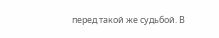перед такой же судьбой. В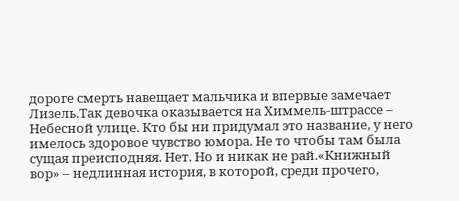дороге смерть навещает мальчика и впервые замечает Лизель.Так девочка оказывается на Химмель-штрассе – Небесной улице. Кто бы ни придумал это название, у него имелось здоровое чувство юмора. Не то чтобы там была сущая преисподняя. Нет. Но и никак не рай.«Книжный вор» – недлинная история, в которой, среди прочего,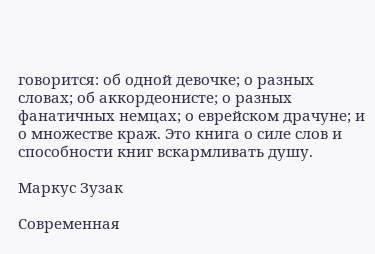говорится: об одной девочке; о разных словах; об аккордеонисте; о разных фанатичных немцах; о еврейском драчуне; и о множестве краж. Это книга о силе слов и способности книг вскармливать душу.

Маркус Зузак

Современная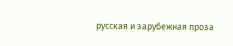русская и зарубежная проза